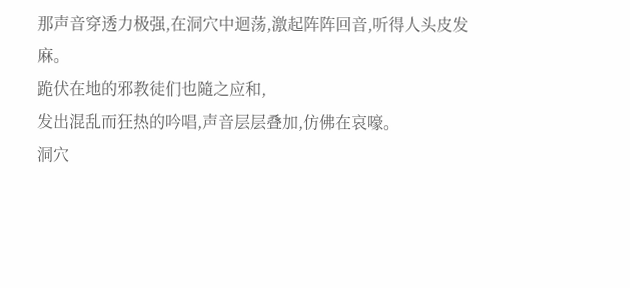那声音穿透力极强,在洞穴中迴荡,激起阵阵回音,听得人头皮发麻。
跪伏在地的邪教徒们也隨之应和,
发出混乱而狂热的吟唱,声音层层叠加,仿佛在哀嚎。
洞穴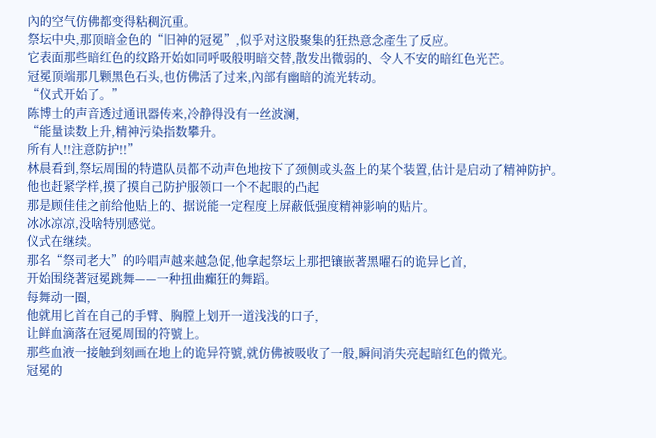內的空气仿佛都变得粘稠沉重。
祭坛中央,那顶暗金色的“旧神的冠冕”,似乎对这股聚集的狂热意念產生了反应。
它表面那些暗红色的纹路开始如同呼吸般明暗交替,散发出微弱的、令人不安的暗红色光芒。
冠冕顶端那几颗黑色石头,也仿佛活了过来,內部有幽暗的流光转动。
“仪式开始了。”
陈博士的声音透过通讯器传来,冷静得没有一丝波澜,
“能量读数上升,精神污染指数攀升。
所有人!!注意防护!!”
林晨看到,祭坛周围的特遣队员都不动声色地按下了颈侧或头盔上的某个装置,估计是启动了精神防护。
他也赶紧学样,摸了摸自己防护服领口一个不起眼的凸起
那是顾佳佳之前给他贴上的、据说能一定程度上屏蔽低强度精神影响的贴片。
冰冰凉凉,没啥特別感觉。
仪式在继续。
那名“祭司老大”的吟唱声越来越急促,他拿起祭坛上那把镶嵌著黑曜石的诡异匕首,
开始围绕著冠冕跳舞——一种扭曲癲狂的舞蹈。
每舞动一圈,
他就用匕首在自己的手臂、胸膛上划开一道浅浅的口子,
让鲜血滴落在冠冕周围的符號上。
那些血液一接触到刻画在地上的诡异符號,就仿佛被吸收了一般,瞬间消失亮起暗红色的微光。
冠冕的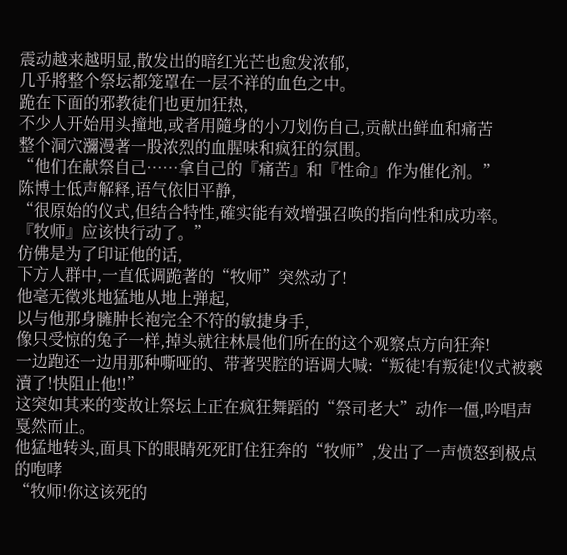震动越来越明显,散发出的暗红光芒也愈发浓郁,
几乎將整个祭坛都笼罩在一层不祥的血色之中。
跪在下面的邪教徒们也更加狂热,
不少人开始用头撞地,或者用隨身的小刀划伤自己,贡献出鲜血和痛苦
整个洞穴瀰漫著一股浓烈的血腥味和疯狂的氛围。
“他们在献祭自己……拿自己的『痛苦』和『性命』作为催化剂。”
陈博士低声解释,语气依旧平静,
“很原始的仪式,但结合特性,確实能有效增强召唤的指向性和成功率。
『牧师』应该快行动了。”
仿佛是为了印证他的话,
下方人群中,一直低调跪著的“牧师”突然动了!
他毫无徵兆地猛地从地上弹起,
以与他那身臃肿长袍完全不符的敏捷身手,
像只受惊的兔子一样,掉头就往林晨他们所在的这个观察点方向狂奔!
一边跑还一边用那种嘶哑的、带著哭腔的语调大喊:“叛徒!有叛徒!仪式被褻瀆了!快阻止他!!”
这突如其来的变故让祭坛上正在疯狂舞蹈的“祭司老大”动作一僵,吟唱声戛然而止。
他猛地转头,面具下的眼睛死死盯住狂奔的“牧师”,发出了一声愤怒到极点的咆哮
“牧师!你这该死的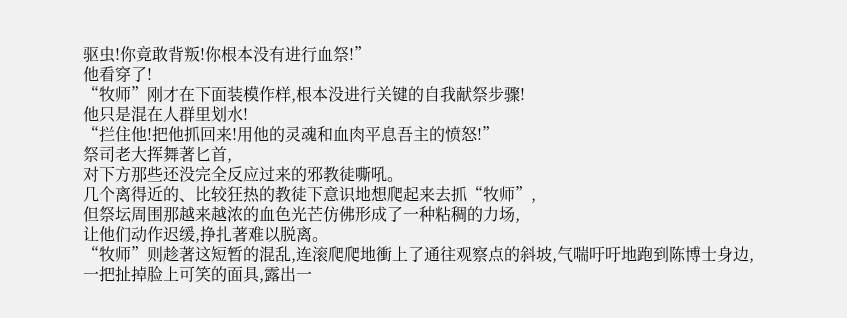驱虫!你竟敢背叛!你根本没有进行血祭!”
他看穿了!
“牧师”刚才在下面装模作样,根本没进行关键的自我献祭步骤!
他只是混在人群里划水!
“拦住他!把他抓回来!用他的灵魂和血肉平息吾主的愤怒!”
祭司老大挥舞著匕首,
对下方那些还没完全反应过来的邪教徒嘶吼。
几个离得近的、比较狂热的教徒下意识地想爬起来去抓“牧师”,
但祭坛周围那越来越浓的血色光芒仿佛形成了一种粘稠的力场,
让他们动作迟缓,挣扎著难以脱离。
“牧师”则趁著这短暂的混乱,连滚爬爬地衝上了通往观察点的斜坡,气喘吁吁地跑到陈博士身边,
一把扯掉脸上可笑的面具,露出一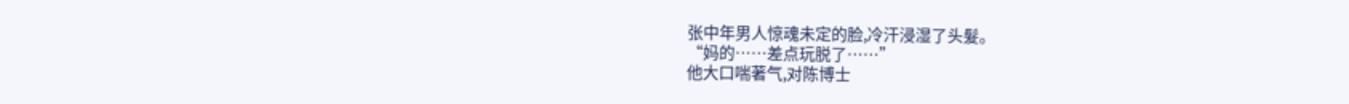张中年男人惊魂未定的脸,冷汗浸湿了头髮。
“妈的……差点玩脱了……”
他大口喘著气,对陈博士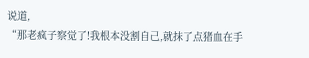说道,
“那老疯子察觉了!我根本没割自己,就抹了点猪血在手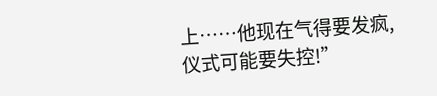上……他现在气得要发疯,仪式可能要失控!”